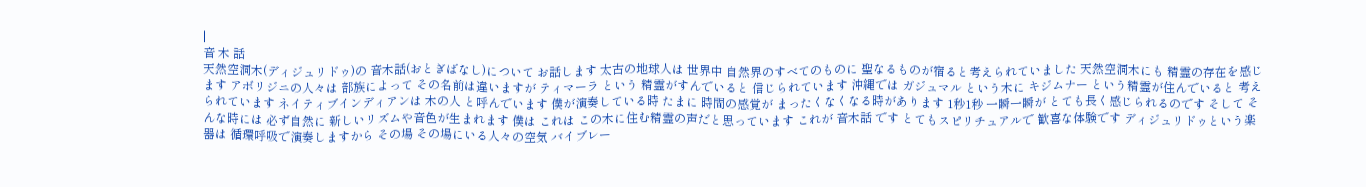|
音 木 話
天然空洞木(ディジュリドゥ)の 音木話(おとぎばなし)について お話します 太古の地球人は 世界中 自然界のすべてのものに 聖なるものが宿ると考えられていました 天然空洞木にも 精霊の存在を感じます アボリジニの人々は 部族によって その名前は違いますが ティマーラ という 精霊がすんでいると 信じられています 沖縄では ガジュマル という木に キジムナー という精霊が住んでいると 考えられています ネイティブインディアンは 木の人 と呼んでいます 僕が演奏している時 たまに 時間の感覚が まったくなくなる時があります 1秒1秒 一瞬一瞬が とても長く感じられるのです そして そんな時には 必ず自然に 新しいリズムや音色が生まれます 僕は これは この木に住む精霊の声だと思っています これが 音木話 です とてもスピリチュアルで 歓喜な体験です ディジュリドゥという楽器は 循環呼吸で演奏しますから その場 その場にいる人々の空気 バイブレー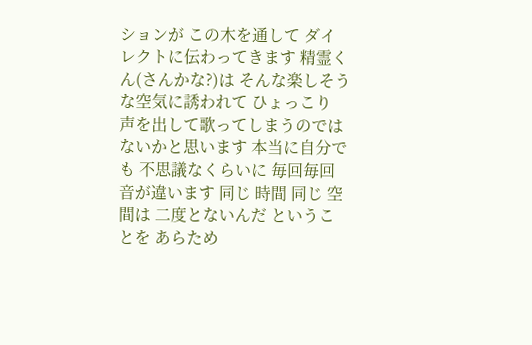ションが この木を通して ダイレクトに伝わってきます 精霊くん(さんかな?)は そんな楽しそうな空気に誘われて ひょっこり 声を出して歌ってしまうのではないかと思います 本当に自分でも 不思議なくらいに 毎回毎回 音が違います 同じ 時間 同じ 空間は 二度とないんだ ということを あらため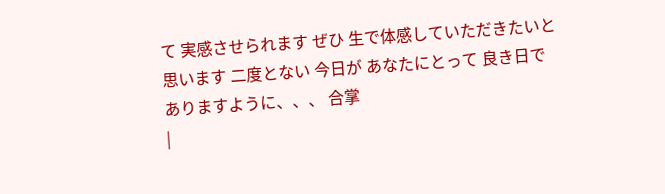て 実感させられます ぜひ 生で体感していただきたいと思います 二度とない 今日が あなたにとって 良き日でありますように、、、 合掌
|